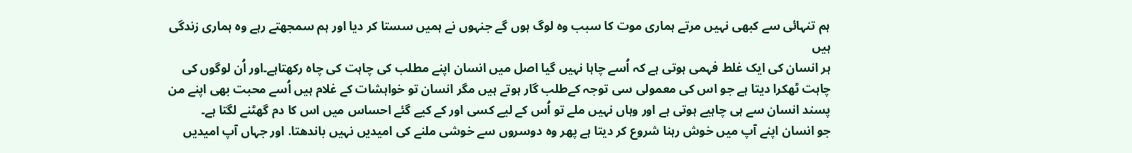ہم تنہائی سے کبھی نہیں مرتے ہماری موت کا سبب وہ لوگ ہوں گے جنہوں نے ہمیں سستا کر دیا اور ہم سمجھتے رہے وہ ہماری زندگی ہیں
ہر انسان کی ایک غلط فہمی ہوتی ہے کہ اُسے چاہا نہیں گیا اصل میں انسان اپنے مطلب کی چاہت کی چاہ رکھتاہے۔اور اُن لوگوں کی چاہت ٹھکرا دیتا ہے جو اس کی معمولی سی توجہ کےطلب گار ہوتے ہیں مگر انسان تو خواہشات کے غلام ہیں اُسے محبت بھی اپنے من پسند انسان سے ہی چاہیے ہوتی ہے اور وہاں نہیں ملے تو اُس کے لیے کسی اور کے کیے گئے احساس میں اس کا دم گھٹنے لگتا ہے۔
جو انسان اپنے آپ میں خوش رہنا شروع کر دیتا ہے پھر وہ دوسروں سے خوشی ملنے کی امیدیں نہیں باندھتا. اور جہاں آپ امیدیں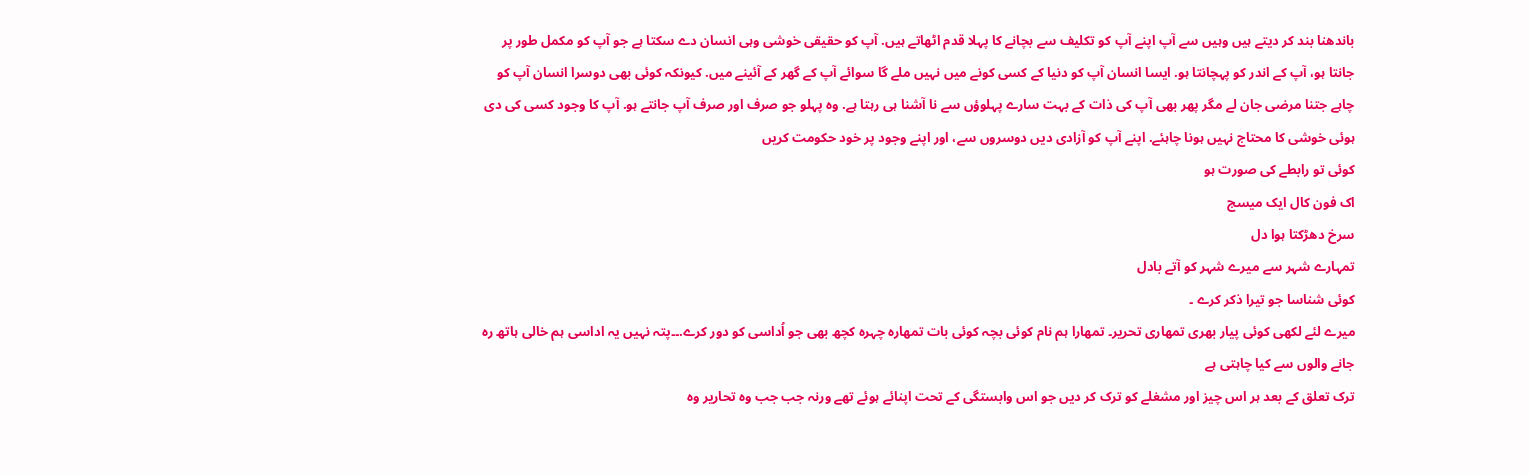باندھنا بند کر دیتے ہیں وہیں سے آپ اپنے آپ کو تکلیف سے بچانے کا پہلا قدم اٹھاتے ہیں. آپ کو حقیقی خوشی وہی انسان دے سکتا ہے جو آپ کو مکمل طور پر جانتا ہو، آپ کے اندر کو پہچانتا ہو. ایسا انسان آپ کو دنیا کے کسی کونے میں نہیں ملے گا سوائے آپ کے گھر کے آئینے میں. کیونکہ کوئی بھی دوسرا انسان آپ کو چاہے جتنا مرضی جان لے مگر پھر بھی آپ کی ذات کے بہت سارے پہلوؤں سے نا آشنا ہی رہتا ہے. وہ پہلو جو صرف اور صرف آپ جانتے ہو. آپ کا وجود کسی کی دی ہوئی خوشی کا محتاج نہیں ہونا چاہئے. اپنے آپ کو آزادی دیں دوسروں سے، اور اپنے وجود پر خود حکومت کریں
کوئی تو رابطے کی صورت ہو
اک فون کال ایک میسج
سرخ دھڑکتا ہوا دل
تمہارے شہر سے میرے شہر کو آتے بادل
کوئی شناسا جو تیرا ذکر کرے ۔
میرے لئے لکھی کوئی پیار بھری تمھاری تحریر۔ تمھارا ہم نام کوئی بچہ کوئی بات تمھارہ چہرہ کچھ بھی جو اُداسی کو دور کرے.۔۔پتہ نہیں یہ اداسی ہم خالی ہاتھ رہ جانے والوں سے کیا چاہتی ہے
ترک تعلق کے بعد ہر اس چیز اور مشغلے کو ترک کر دیں جو اس وابستگی کے تحت اپنائے ہوئے تھے ورنہ جب جب وہ تحاریر وہ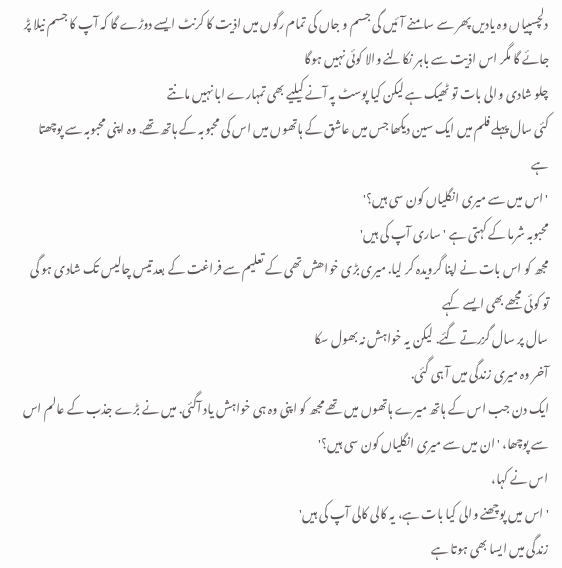دلچسپیاں وہ یادیں پھر سے سامنے آئیں گی جسم و جاں کی تمام رگوں میں اذیت کا کرنٹ ایسے دوڑے گا کہ آپ کا جسم نیلا پڑ جائے گا مگر اس اذیت سے باہر نکالنے والا کوئی نہیں ہوگا
چلو شادی والی بات تو ٹھیک ہے لیکن کیا پوسٹ پہ آنے کیلیے بھی تمہارے ابا نہیں مانتے
کئی سال پہلے فلم میں ایک سین دیکھا جس میں عاشق کے ہاتھوں میں اس کی محبوبہ کے ہاتھ تھے. وہ اپنی محبوبہ سے پوچھتا ہے
'اس میں سے میری انگلیاں کون سی ہیں؟'
محبوبہ شرما کے کہتی ہے 'ساری آپ کی ہیں'
مجھ کو اس بات نے اپنا گرویدہ کر لیا. میری بڑی خواھش تھی کے تعلیم سے فراغت کے بعد تیس چالیس تک شادی ہو گی تو کوئی مجھے بھی ایسے کہے
سال پر سال گزرتے گئے. لیکن یہ خواہش نہ بھول سکا
آخر وہ میری زندگی میں آ ہی گئی.
ایک دن جب اس کے ہاتھ میرے ہاتھوں میں تھے مجھ کو اپنی وہ ہی خواہش یاد آگئی. میں نے بڑے جذب کے عالم اس سے پوچھا، 'ان میں سے میری انگلیاں کون سی ہیں؟'
اس نے کہا،
' اس میں پوچھنے والی کیا بات ہے، یہ کالی کالی آپ کی ہیں'
زندگی میں ایسا بھی ہوتا ہے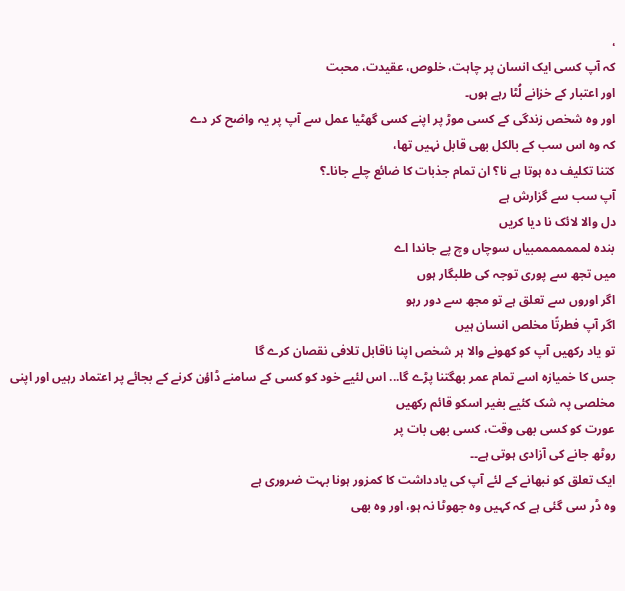،
کہ آپ کسی ایک انسان پر چاہت، خلوص، عقیدت، محبت
اور اعتبار کے خزانے لُٹا رہے ہوں۔
اور وہ شخص زندگی کے کسی موڑ پر اپنے کسی گھٹیا عمل سے آپ پر یہ واضح کر دے
کہ وہ اس سب کے بالکل بھی قابل نہیں تھا،
کتنا تکلیف دہ ہوتا ہے نا؟ ان تمام جذبات کا ضائع چلے جانا۔؟
آپ سب سے گزارش ہے
دل والا لائک نا دیا کریں
بندہ لمممممممبیاں سوچاں وچ پے جاندا اے
میں تجھ سے پوری توجہ کی طلبگار ہوں
اگر اوروں سے تعلق ہے تو مجھ سے دور رہو
اگر آپ فطرتًا مخلص انسان ہیں
تو یاد رکھیں آپ کو کھونے والا ہر شخص اپنا ناقابل تلافی نقصان کرے گا
جس کا خمیازہ اسے تمام عمر بھگتنا پڑے گا... اس لئیے خود کو کسی کے سامنے ڈاؤن کرنے کے بجائے پر اعتماد رہیں اور اپنی مخلصی پہ شک کئیے بغیر اسکو قائم رکھیں
عورت کو کسی بھی وقت، کسی بھی بات پر
روٹھ جانے کی آزادی ہوتی ہے۔۔
ایک تعلق کو نبھانے کے لئے آپ کی یادداشت کا کمزور ہونا بہت ضروری ہے
وہ ڈر سی گئی ہے کہ کہیں وہ جھوٹا نہ ہو، اور وہ بھی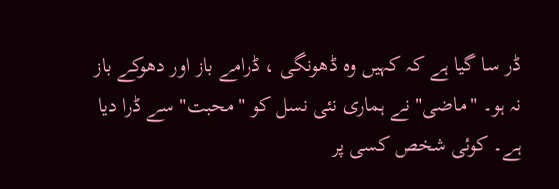ڈر سا گیا ہے کہ کہیں وہ ڈھونگی ، ڈرامے باز اور دھوکے باز نہ ہو۔ "ماضی" نے ہماری نئی نسل کو "محبت" سے ڈرا دیا ہے۔ کوئی شخص کسی پر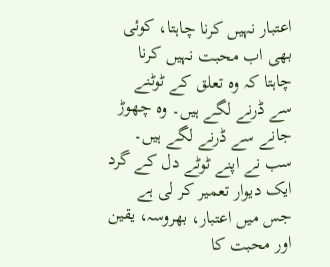اعتبار نہیں کرنا چاہتا، کوئی بھی اب محبت نہیں کرنا چاہتا کہ وہ تعلق کے ٹوٹنے سے ڈرنے لگے ہیں۔ وہ چھوڑ جانے سے ڈرنے لگے ہیں۔ سب نے اپنے ٹوٹے دل کے گرد ایک دیوار تعمیر کر لی ہے جس میں اعتبار، بھروسہ، یقین اور محبت کا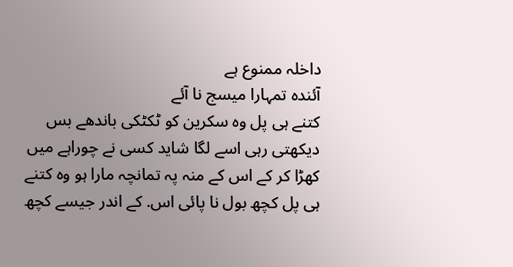داخلہ ممنوع ہے
آئندہ تمہارا میسج نا آئے
کتنے ہی پل وہ سکرین کو ٹکٹکی باندھے بس دیکھتی رہی اسے لگا شاید کسی نے چوراہے میں کھڑا کر کے اس کے منہ پہ تمانچہ مارا ہو وہ کتنے ہی پل کچھ بول نا پائی اس. کے اندر جیسے کچھ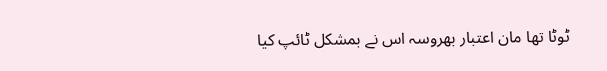ٹوٹا تھا مان اعتبار بھروسہ اس نے بمشکل ٹائپ کیا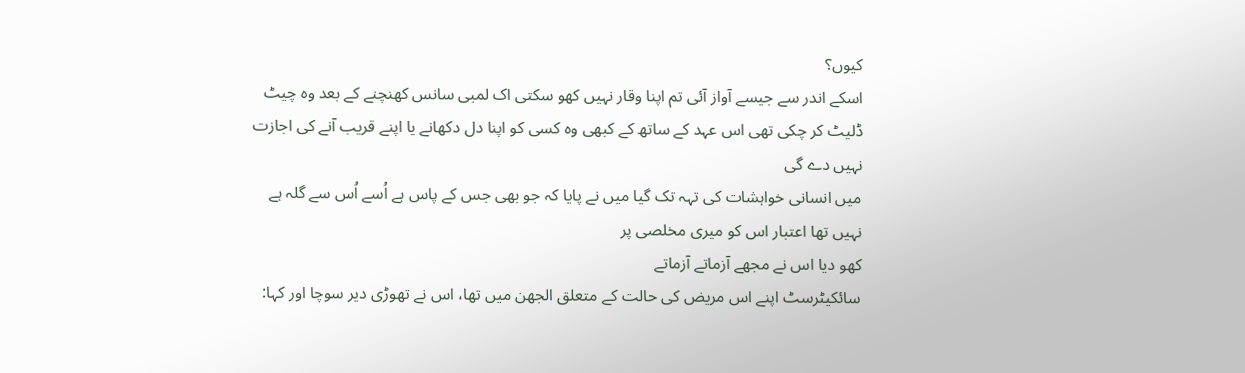کیوں؟
اسکے اندر سے جیسے آواز آئی تم اپنا وقار نہیں کھو سکتی اک لمبی سانس کھنچنے کے بعد وہ چیٹ ڈلیٹ کر چکی تھی اس عہد کے ساتھ کے کبھی وہ کسی کو اپنا دل دکھانے یا اپنے قریب آنے کی اجازت نہیں دے گی
میں انسانی خواہشات کی تہہ تک گیا میں نے پایا کہ جو بھی جس کے پاس ہے اُسے اُس سے گلہ ہے
نہیں تھا اعتبار اس کو میری مخلصی پر
کھو دیا اس نے مجھے آزماتے آزماتے
سائکیٹرسٹ اپنے اس مریض کی حالت کے متعلق الجھن میں تھا، اس نے تھوڑی دیر سوچا اور کہا: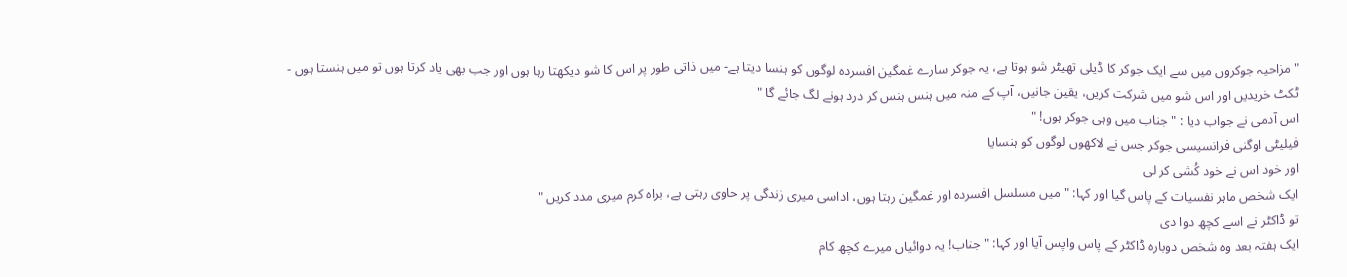" مزاحیہ جوکروں میں سے ایک جوکر کا ڈیلی تھیٹر شو ہوتا ہے، یہ جوکر سارے غمگین افسردہ لوگوں کو ہنسا دیتا ہے- میں ذاتی طور پر اس کا شو دیکھتا رہا ہوں اور جب بھی یاد کرتا ہوں تو میں ہنستا ہوں -
ٹکٹ خریدیں اور اس شو میں شرکت کریں، یقین جانیں، آپ کے منہ میں ہنس ہنس کر درد ہونے لگ جائے گا "
اس آدمی نے جواب دیا : " جناب میں وہی جوکر ہوں! "
فیلیٹی اوگنی فرانسیسی جوکر جس نے لاکھوں لوگوں کو ہنسایا
اور خود اس نے خود کُشی کر لی
ایک شخص ماہر نفسیات کے پاس گیا اور کہا: " میں مسلسل افسردہ اور غمگین رہتا ہوں، اداسی میری زندگی پر حاوی رہتی ہے، براہ کرم میری مدد کریں "
تو ڈاکٹر نے اسے کچھ دوا دی
ایک ہفتہ بعد وہ شخص دوبارہ ڈاکٹر کے پاس واپس آیا اور کہا: " جناب! یہ دوائیاں میرے کچھ کام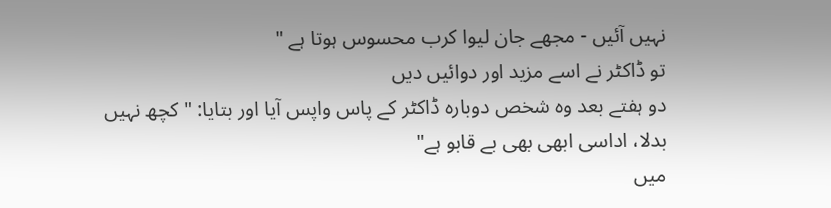نہیں آئیں - مجھے جان لیوا کرب محسوس ہوتا ہے "
تو ڈاکٹر نے اسے مزید اور دوائیں دیں
دو ہفتے بعد وہ شخص دوبارہ ڈاکٹر کے پاس واپس آیا اور بتایا: " کچھ نہیں بدلا، اداسی ابھی بھی بے قابو ہے"
میں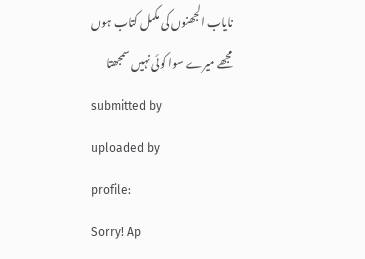نایاب الجھنوں کی مکمل کتاب ہوں
مجھے میرے سوا کوئی نہیں سمجھتا
submitted by
uploaded by
profile:
Sorry! Ap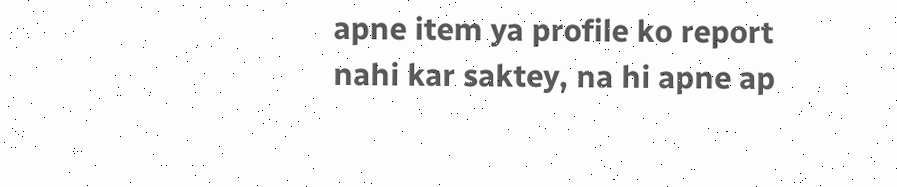apne item ya profile ko report nahi kar saktey, na hi apne ap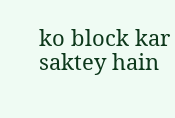ko block kar saktey hain